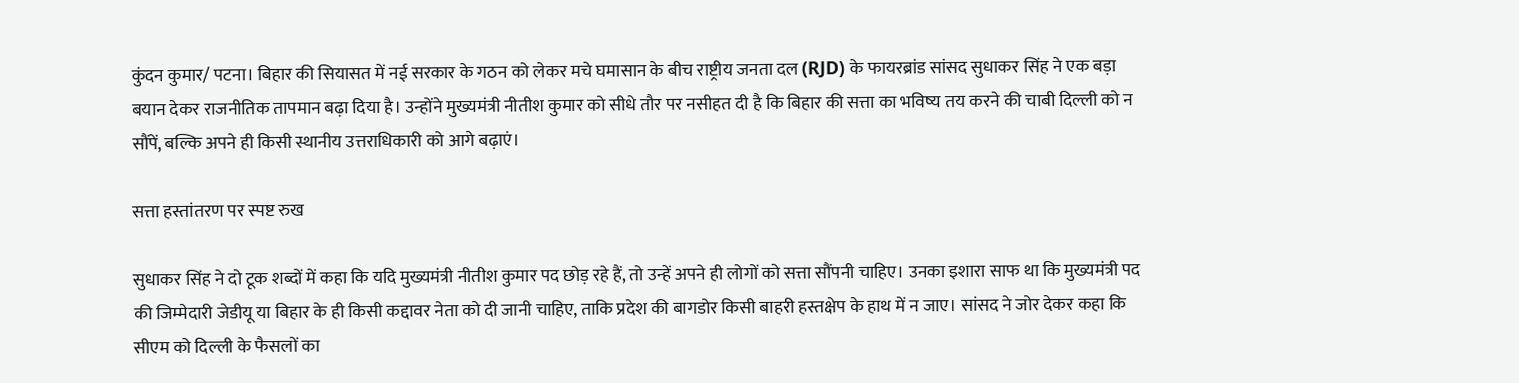कुंदन कुमार/ पटना। बिहार की सियासत में नई सरकार के गठन को लेकर मचे घमासान के बीच राष्ट्रीय जनता दल (RJD) के फायरब्रांड सांसद सुधाकर सिंह ने एक बड़ा बयान देकर राजनीतिक तापमान बढ़ा दिया है। उन्होंने मुख्यमंत्री नीतीश कुमार को सीधे तौर पर नसीहत दी है कि बिहार की सत्ता का भविष्य तय करने की चाबी दिल्ली को न सौंपें, बल्कि अपने ही किसी स्थानीय उत्तराधिकारी को आगे बढ़ाएं।

सत्ता हस्तांतरण पर स्पष्ट रुख

सुधाकर सिंह ने दो टूक शब्दों में कहा कि यदि मुख्यमंत्री नीतीश कुमार पद छोड़ रहे हैं, तो उन्हें अपने ही लोगों को सत्ता सौंपनी चाहिए। उनका इशारा साफ था कि मुख्यमंत्री पद की जिम्मेदारी जेडीयू या बिहार के ही किसी कद्दावर नेता को दी जानी चाहिए, ताकि प्रदेश की बागडोर किसी बाहरी हस्तक्षेप के हाथ में न जाए। सांसद ने जोर देकर कहा कि सीएम को दिल्ली के फैसलों का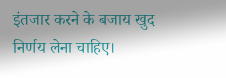इंतजार करने के बजाय खुद निर्णय लेना चाहिए।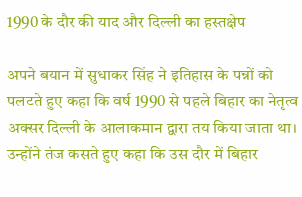1990 के दौर की याद और दिल्ली का हस्तक्षेप

अपने बयान में सुधाकर सिंह ने इतिहास के पन्नों को पलटते हुए कहा कि वर्ष 1990 से पहले बिहार का नेतृत्व अक्सर दिल्ली के आलाकमान द्वारा तय किया जाता था। उन्होंने तंज कसते हुए कहा कि उस दौर में बिहार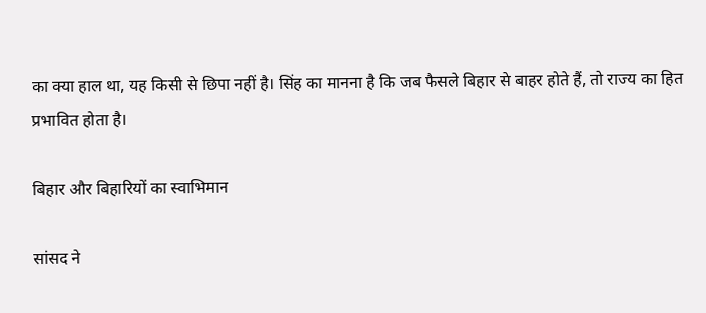का क्या हाल था, यह किसी से छिपा नहीं है। सिंह का मानना है कि जब फैसले बिहार से बाहर होते हैं, तो राज्य का हित प्रभावित होता है।

बिहार और बिहारियों का स्वाभिमान

सांसद ने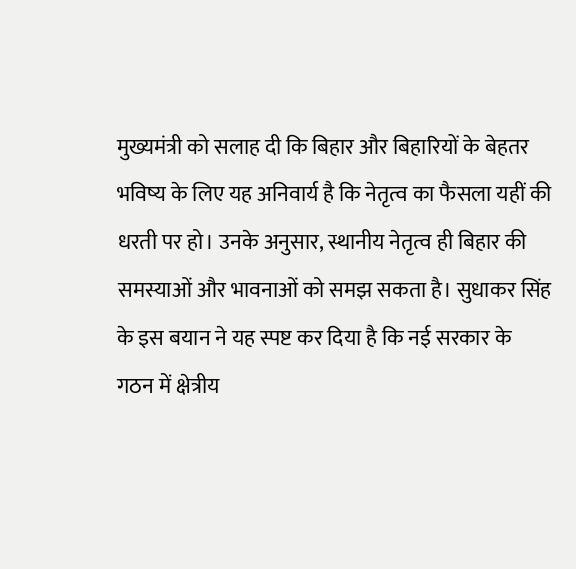मुख्यमंत्री को सलाह दी कि बिहार और बिहारियों के बेहतर भविष्य के लिए यह अनिवार्य है कि नेतृत्व का फैसला यहीं की धरती पर हो। उनके अनुसार, स्थानीय नेतृत्व ही बिहार की समस्याओं और भावनाओं को समझ सकता है। सुधाकर सिंह के इस बयान ने यह स्पष्ट कर दिया है कि नई सरकार के गठन में क्षेत्रीय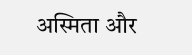अस्मिता और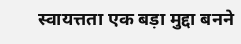स्वायत्तता एक बड़ा मुद्दा बनने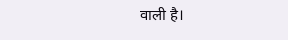वाली है।